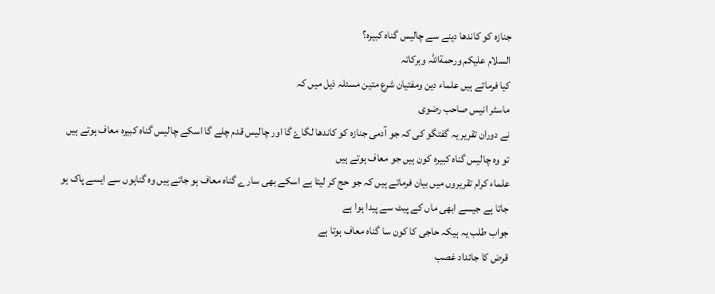جنازہ کو کاندھا دینے سے چالیس گناہ کبیرہ؟
السلام علیکم ورحمةاللہ وبرکاتہ
کیا فرماتے ہیں علماء دین ومفتیان شرع متین مسئلہ ذیل میں کہ
ماسٹر انیس صاحب رضوی
نے دوران تقریر یہ گفتگو کی کہ جو آدمی جنازہ کو کاندھا لگاۓ گا اور چالیس قدم چلے گا اسکے چالیس گناہ کبیرہ معاف ہوتے ہیں
تو وہ چالیس گناہ کبیرہ کون ہیں جو معاف ہوتے ہیں
علماء کرام تقریروں میں بیان فرماتے ہیں کہ جو حج کر لیتا ہے اسکے بھی سارے گناہ معاف ہو جاتے ہیں وہ گناہوں سے ایسے پاک ہو جاتا ہے جیسے ابھی ماں کے پیٹ سے پیدا ہوا ہے
جواب طلب یہ ہیکہ حاجی کا کون سا گناہ معاف ہوتا ہے
قرض کا جائداد غصب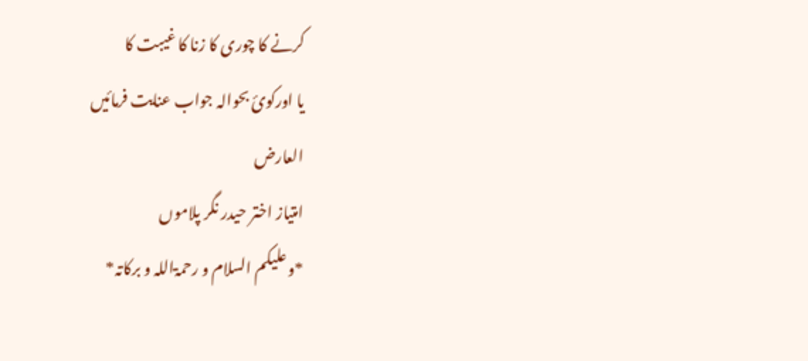کرنے کا چوری کا زنا کا غیبت کا
یا اورکوئ بحوالہ جواب عنایت فرمائیں
العارض
امتیاز اختر حیدر نگر پلاموں
*وعلیکم السلام و رحمۃاللہ و برکاتہ*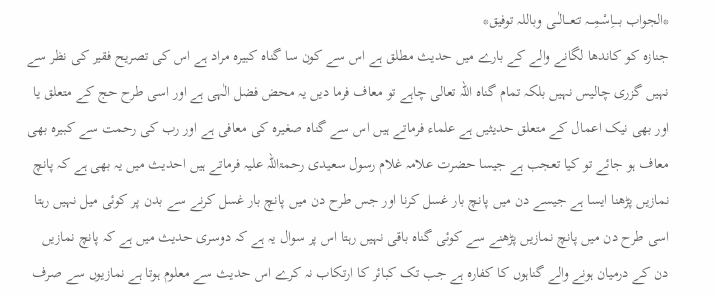*الجواب بــــاِسْمِـــہ تـَعـــالٰـــی وباللہ توفیق*
جنازہ کو کاندھا لگانے والے کے بارے میں حدیث مطلق ہے اس سے کون سا گناہ کبیرہ مراد ہے اس کی تصریح فقیر کی نظر سے نہیں گزری چالیس نہیں بلکہ تمام گناہ اللہ تعالی چاہے تو معاف فرما دیں یہ محض فضل الٰہی ہے اور اسی طرح حج کے متعلق یا اور بھی نیک اعمال کے متعلق حدیثیں ہے علماء فرماتے ہیں اس سے گناہ صغیرہ کی معافی ہے اور رب کی رحمت سے کبیرہ بھی معاف ہو جائے تو کیا تعجب ہے جیسا حضرت علامہ غلام رسول سعیدی رحمۃاللہ علیہ فرماتے ہیں احدیث میں یہ بھی ہے کہ پانچ نمازیں پڑھنا ایسا ہے جیسے دن میں پانچ بار غسل کرنا اور جس طرح دن میں پانچ بار غسل کرنے سے بدن پر کوئی میل نہیں رہتا اسی طرح دن میں پانچ نمازیں پڑھنے سے کوئی گناہ باقی نہیں رہتا اس پر سوال یہ ہے کہ دوسری حدیث میں ہے کہ پانچ نمازیں دن کے درمیان ہونے والے گناہوں کا کفارہ ہے جب تک کبائر کا ارتکاب نہ کرے اس حدیث سے معلوم ہوتا ہے نمازیوں سے صرف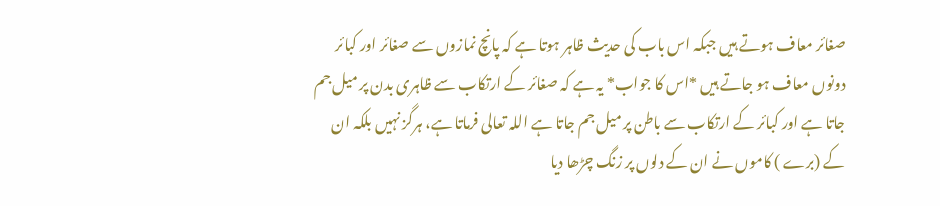صغائر معاف ہوتے ہیں جبکہ اس باب کی حدیث ظاہر ہوتا ہے کہ پانچ نمازوں سے صغائر اور کبائر دونوں معاف ہو جاتے ہیں *اس کا جواب* یہ ہے کہ صغائر کے ارتکاب سے ظاہری بدن پر میل جم جاتا ہے اور کبائر کے ارتکاب سے باطن پر میل جم جاتا ہے اللہ تعالی فرماتا ہے، ہرگز نہیں بلکہ ان کے (برے ) کاموں نے ان کے دلوں پر زنگ چڑھا دیا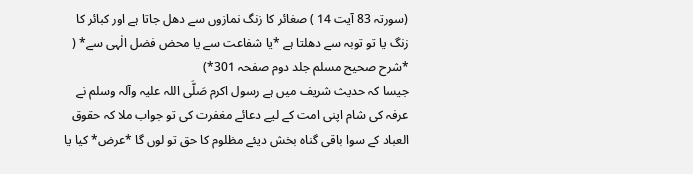(سورتہ 83 آیت 14 ) صغائر کا زنگ نمازوں سے دھل جاتا ہے اور کبائر کا زنگ یا تو توبہ سے دھلتا ہے *یا شفاعت سے یا محض فضل الٰہی سے* ( *شرح صحیح مسلم جلد دوم صفحہ 301*)
جیسا کہ حدیث شریف میں ہے رسول اکرم صَلَّی اللہ علیہ وآلہ وسلم نے عرفہ کی شام اپنی امت کے لیے دعائے مغفرت کی تو جواب ملا کہ حقوق العباد کے سوا باقی گناہ بخش دیئے مظلوم کا حق تو لوں گا *عرض* کیا یا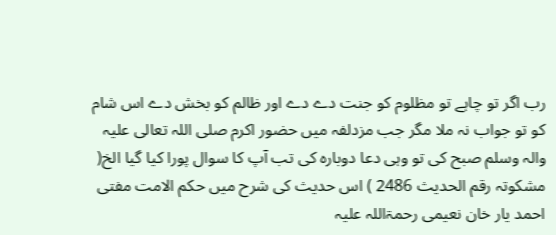رب اگر تو چاہے تو مظلوم کو جنت دے دے اور ظالم کو بخش دے اس شام کو تو جواب نہ ملا مگر جب مزدلفہ میں حضور اکرم صلی اللہ تعالی علیہ والہ وسلم صبح کی تو وہی دعا دوبارہ کی تب آپ کا سوال پورا کیا گیا الخ( مشکوتہ رقم الحدیث 2486 ) اس حدیث کی شرح میں حکم الامت مفتی احمد یار خان نعیمی رحمۃاللہ علیہ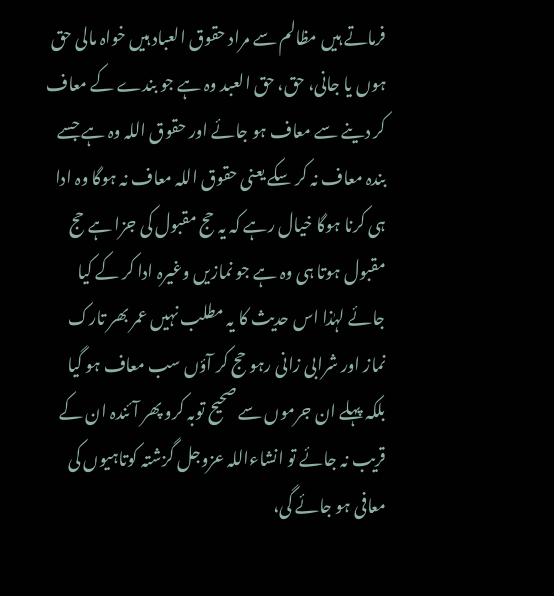فرماتے ہیں مظالم سے مراد حقوق العباد ہیں خواہ مالی حق ہوں یا جانی، حق، حق العبد وہ ہے جو بندے کے معاف کر دینے سے معاف ہو جائے اور حقوق اللہ وہ ہے جسے بندہ معاف نہ کر سکے یعنی حقوق اللہ معاف نہ ہوگا وہ ادا ہی کرنا ہوگا خیال رہے کہ یہ حج مقبول کی جزا ہے حج مقبول ہوتا ہی وہ ہے جو نمازیں وغیرہ ادا کر کے کیا جائے لہٰذا اس حدیث کا یہ مطلب نہیں عمر بھر تارک نماز اور شرابی زانی رہو حج کر آؤں سب معاف ہو گیا بلکہ پہلے ان جرموں سے صحیح توبہ کرو پھر آئندہ ان کے قریب نہ جائے تو انشاءاللہ عزوجل گزشتہ کوتاہیوں کی معافی ہو جائے گی،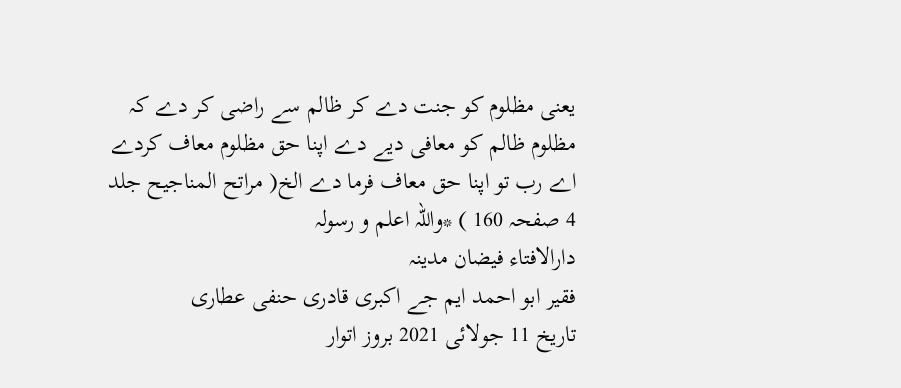یعنی مظلوم کو جنت دے کر ظالم سے راضی کر دے کہ مظلوم ظالم کو معافی دیے دے اپنا حق مظلوم معاف کردے اے رب تو اپنا حق معاف فرما دے الخ( مراتح المناجیح جلد 4 صفحہ 160 ) *واللہ اعلم و رسولہ
دارالافتاء فیضان مدینہ
فقیر ابو احمد ایم جے اکبری قادری حنفی عطاری
تاریخ 11 جولائی 2021 بروز اتوار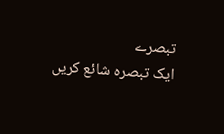تبصرے
ایک تبصرہ شائع کریں